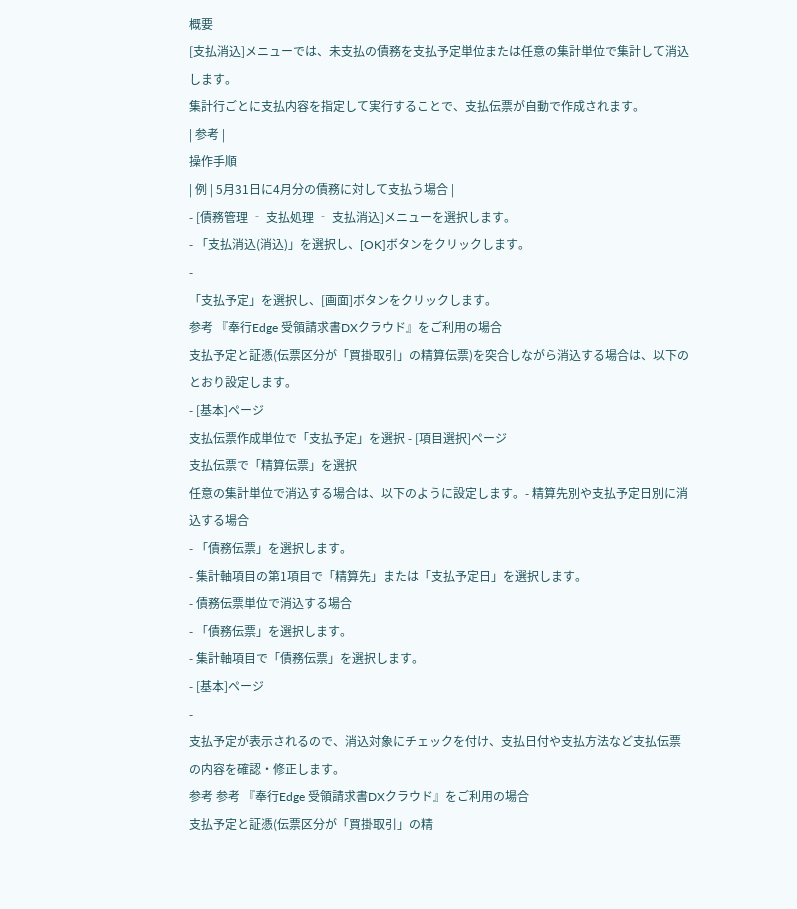概要
[支払消込]メニューでは、未支払の債務を支払予定単位または任意の集計単位で集計して消込します。
集計行ごとに支払内容を指定して実行することで、支払伝票が自動で作成されます。
| 参考 |
操作手順
| 例 | 5月31日に4月分の債務に対して支払う場合 |
- [債務管理 ‐ 支払処理 ‐ 支払消込]メニューを選択します。
- 「支払消込(消込)」を選択し、[OK]ボタンをクリックします。
-
「支払予定」を選択し、[画面]ボタンをクリックします。
参考 『奉行Edge 受領請求書DXクラウド』をご利用の場合
支払予定と証憑(伝票区分が「買掛取引」の精算伝票)を突合しながら消込する場合は、以下のとおり設定します。
- [基本]ページ
支払伝票作成単位で「支払予定」を選択 - [項目選択]ページ
支払伝票で「精算伝票」を選択
任意の集計単位で消込する場合は、以下のように設定します。- 精算先別や支払予定日別に消込する場合
- 「債務伝票」を選択します。
- 集計軸項目の第1項目で「精算先」または「支払予定日」を選択します。
- 債務伝票単位で消込する場合
- 「債務伝票」を選択します。
- 集計軸項目で「債務伝票」を選択します。
- [基本]ページ
-
支払予定が表示されるので、消込対象にチェックを付け、支払日付や支払方法など支払伝票の内容を確認・修正します。
参考 参考 『奉行Edge 受領請求書DXクラウド』をご利用の場合
支払予定と証憑(伝票区分が「買掛取引」の精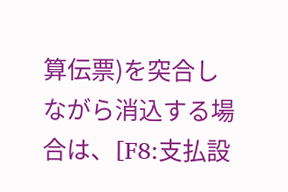算伝票)を突合しながら消込する場合は、[F8:支払設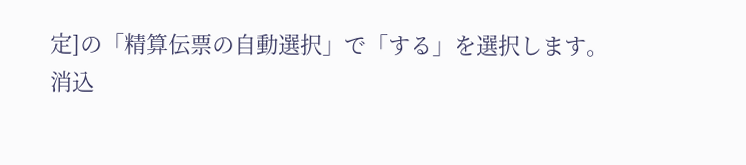定]の「精算伝票の自動選択」で「する」を選択します。
消込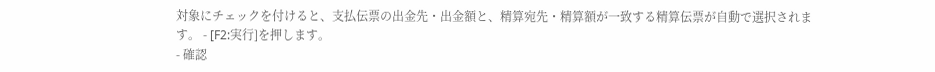対象にチェックを付けると、支払伝票の出金先・出金額と、精算宛先・精算額が一致する精算伝票が自動で選択されます。 - [F2:実行]を押します。
- 確認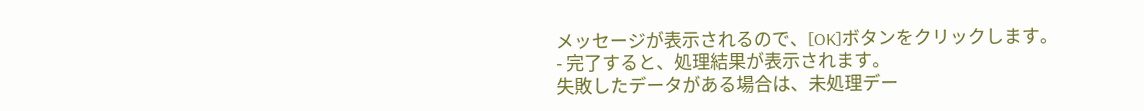メッセージが表示されるので、[OK]ボタンをクリックします。
- 完了すると、処理結果が表示されます。
失敗したデータがある場合は、未処理デー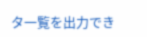タ一覧を出力でき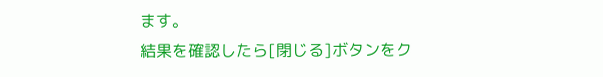ます。
結果を確認したら[閉じる]ボタンをク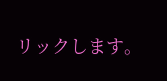リックします。